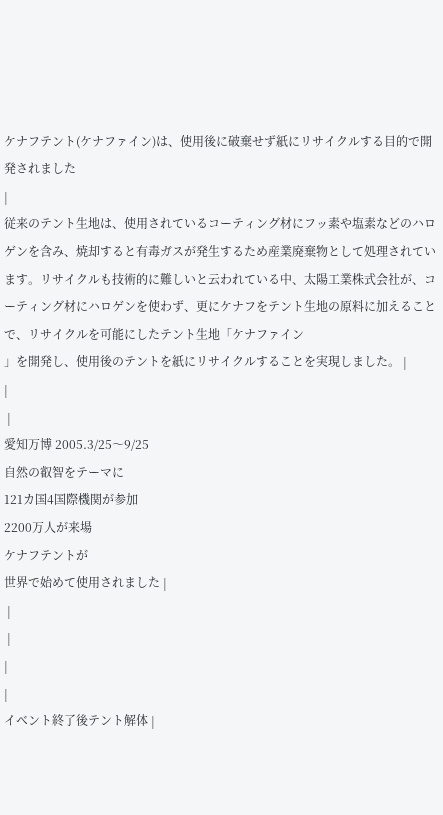ケナフテント(ケナファイン)は、使用後に破棄せず紙にリサイクルする目的で開発されました
|
従来のテント生地は、使用されているコーティング材にフッ素や塩素などのハロゲンを含み、焼却すると有毒ガスが発生するため産業廃棄物として処理されています。リサイクルも技術的に難しいと云われている中、太陽工業株式会社が、コーティング材にハロゲンを使わず、更にケナフをテント生地の原料に加えることで、リサイクルを可能にしたテント生地「ケナファイン
」を開発し、使用後のテントを紙にリサイクルすることを実現しました。 |
|
 |
愛知万博 2005.3/25〜9/25
自然の叡智をテーマに
121カ国4国際機関が参加
2200万人が来場
ケナフテントが
世界で始めて使用されました |
 |
 |
|
|
イベント終了後テント解体 |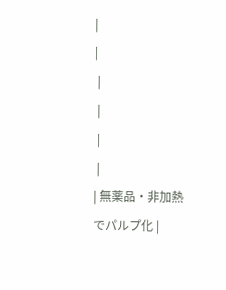|
|
 |
 |
 |
 |
| 無薬品・非加熱でパルプ化 |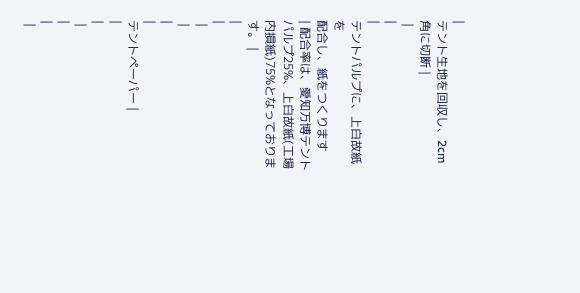|
テント生地を回収し、2cm角に切断 |
 |
|
|
テントパルプに、上白故紙を
配合し、紙をつくります
| 配合率は、愛知万博テントパルプ25%、上白故紙(工場内損紙)75%となっております。 |
|
|
 |
 |
|
|
テントペーパー |
|
|
 |
|
|
 |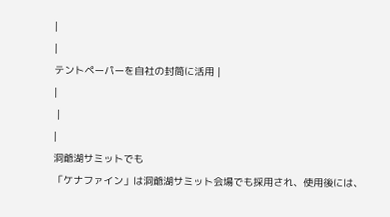|
|
テントペーパーを自社の封筒に活用 |
|
 |
|
洞爺湖サミットでも
「ケナファイン」は洞爺湖サミット会場でも採用され、使用後には、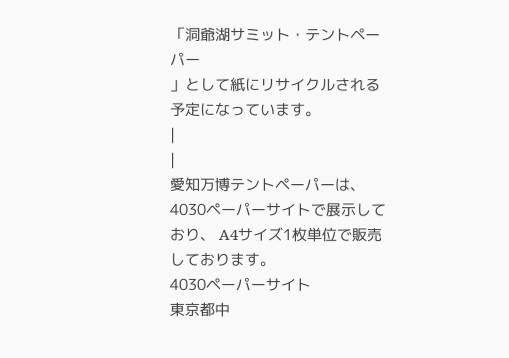「洞爺湖サミット・テントペーパー
」として紙にリサイクルされる予定になっています。
|
|
愛知万博テントペーパーは、4030ペーパーサイトで展示しており、 A4サイズ1枚単位で販売しております。
4030ペーパーサイト
東京都中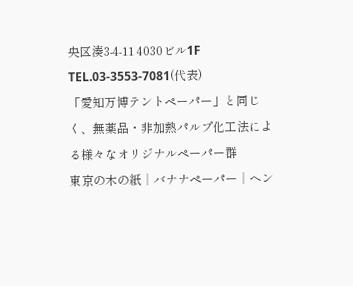央区湊3-4-11 4030ビル1F
TEL.03-3553-7081(代表)
「愛知万博テントペーパー」と同じく、無薬品・非加熱パルプ化工法による様々なオリジナルペーパー群
東京の木の紙│バナナペーパー│ヘン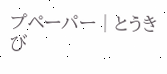プペーパー│とうきび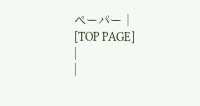ペーパー│
[TOP PAGE]
|
|